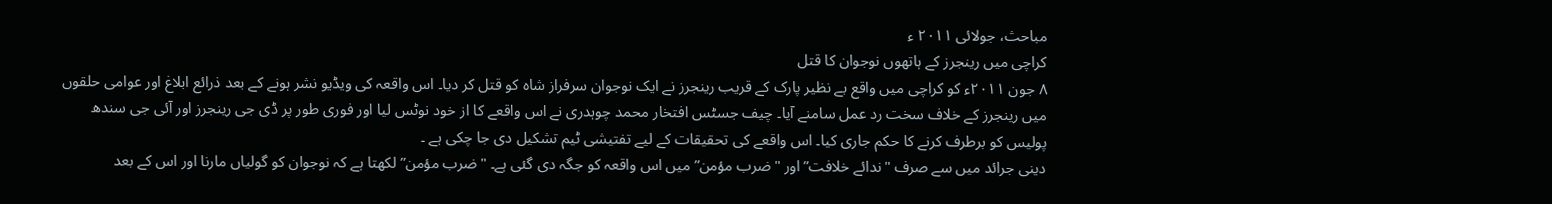مباحث، جولائی ۲۰۱۱ ء
کراچی میں رینجرز کے ہاتھوں نوجوان کا قتل
۸ جون ۲۰۱۱ء کو کراچی میں واقع بے نظیر پارک کے قریب رینجرز نے ایک نوجوان سرفراز شاہ کو قتل کر دیا۔ اس واقعہ کی ویڈیو نشر ہونے کے بعد ذرائع ابلاغ اور عوامی حلقوں میں رینجرز کے خلاف سخت رد عمل سامنے آیا۔ چیف جسٹس افتخار محمد چوہدری نے اس واقعے کا از خود نوٹس لیا اور فوری طور پر ڈی جی رینجرز اور آئی جی سندھ پولیس کو برطرف کرنے کا حکم جاری کیا۔ اس واقعے کی تحقیقات کے لیے تفتیشی ٹیم تشکیل دی جا چکی ہے ۔
دینی جرائد میں سے صرف "ندائے خلافت” اور "ضرب مؤمن” میں اس واقعہ کو جگہ دی گئی ہے۔ "ضرب مؤمن” لکھتا ہے کہ نوجوان کو گولیاں مارنا اور اس کے بعد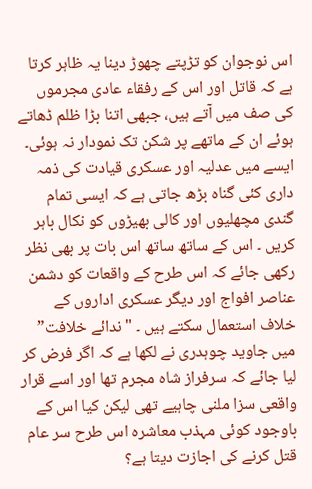اس نوجوان کو تڑپتے چھوڑ دینا یہ ظاہر کرتا ہے کہ قاتل اور اس کے رفقاء عادی مجرموں کی صف میں آتے ہیں، جبھی اتنا بڑا ظلم ڈھاتے ہوئے ان کے ماتھے پر شکن تک نمودار نہ ہوئی۔ ایسے میں عدلیہ اور عسکری قیادت کی ذمہ داری کئی گناہ بڑھ جاتی ہے کہ ایسی تمام گندی مچھلیوں اور کالی بھیڑوں کو نکال باہر کریں ۔ اس کے ساتھ ساتھ اس بات پر بھی نظر رکھی جائے کہ اس طرح کے واقعات کو دشمن عناصر افواج اور دیگر عسکری اداروں کے خلاف استعمال سکتے ہیں ۔ "ندائے خلافت” میں جاوید چوہدری نے لکھا ہے کہ اگر فرض کر لیا جائے کہ سرفراز شاہ مجرم تھا اور اسے قرار واقعی سزا ملنی چاہیے تھی لیکن کیا اس کے باوجود کوئی مہذب معاشرہ اس طرح سر عام قتل کرنے کی اجازت دیتا ہے؟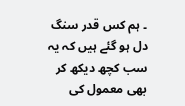۔ ہم کس قدر سنگ دل ہو گئے ہیں کہ یہ سب کچھ دیکھ کر بھی معمول کی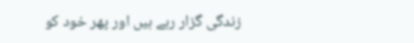زندگی گزار رہے ہیں اور پھر خود کو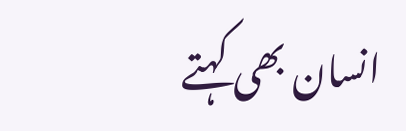انسان بھی کہتے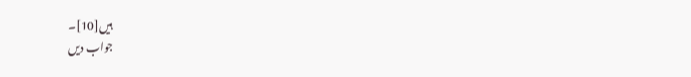ہیں[10]۔
جواب دیں